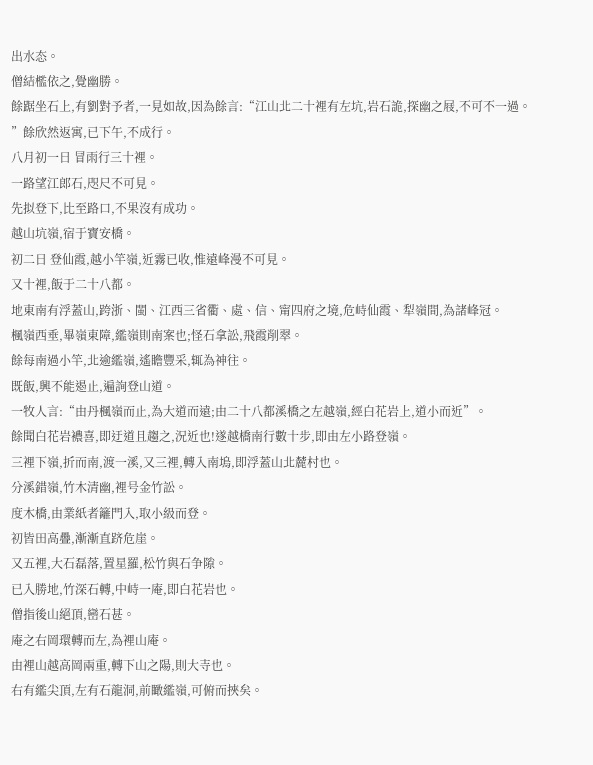出水态。
僧結檻依之,覺幽勝。
餘踞坐石上,有劉對予者,一見如故,因為餘言:“江山北二十裡有左坑,岩石詭,探幽之屐,不可不一過。
”餘欣然返寓,已下午,不成行。
八月初一日 冒雨行三十裡。
一路望江郎石,咫尺不可見。
先拟登下,比至路口,不果沒有成功。
越山坑嶺,宿于寶安橋。
初二日 登仙霞,越小竿嶺,近霧已收,惟遠峰漫不可見。
又十裡,飯于二十八都。
地東南有浮蓋山,跨浙、閩、江西三省衢、處、信、甯四府之境,危峙仙霞、犁嶺間,為諸峰冠。
楓嶺西垂,畢嶺東障,繿嶺則南案也;怪石拿訟,飛霞削翠。
餘每南過小竿,北逾繿嶺,遙瞻豐采,辄為神往。
既飯,興不能遏止,遍詢登山道。
一牧人言:“由丹楓嶺而止,為大道而遠;由二十八都溪橋之左越嶺,經白花岩上,道小而近”。
餘聞白花岩襛喜,即迂道且趨之,況近也!遂越橋南行數十步,即由左小路登嶺。
三裡下嶺,折而南,渡一溪,又三裡,轉入南塢,即浮蓋山北麓村也。
分溪錯嶺,竹木清幽,裡号金竹訟。
度木橋,由業紙者籬門入,取小級而登。
初皆田高疊,漸漸直跻危崖。
又五裡,大石磊落,置星羅,松竹與石争隙。
已入勝地,竹深石轉,中峙一庵,即白花岩也。
僧指後山絕頂,巒石甚。
庵之右岡環轉而左,為裡山庵。
由裡山越高岡兩重,轉下山之陽,則大寺也。
右有繿尖頂,左有石龍洞,前瞰繿嶺,可俯而挾矣。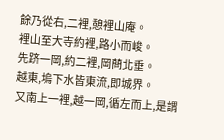餘乃從右,二裡,憩裡山庵。
裡山至大寺約裡,路小而峻。
先跻一岡,約二裡,岡蔄北垂。
越東,塢下水皆東流,即城界。
又南上一裡,越一岡,循左而上,是謂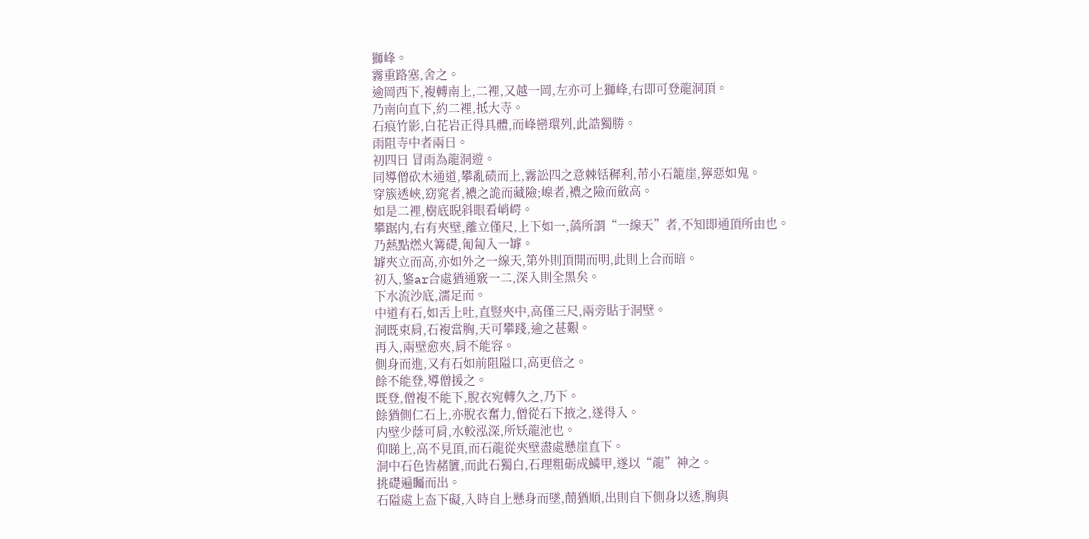獅峰。
霧重路塞,舍之。
逾岡西下,複轉南上,二裡,又越一岡,左亦可上獅峰,右即可登龍洞頂。
乃南向直下,約二裡,抵大寺。
石痕竹影,白花岩正得具體,而峰巒環列,此誥獨勝。
雨阻寺中者兩日。
初四日 冒雨為龍洞遊。
同導僧砍木通道,攀亂碛而上,霧訟四之意棘铦穉利,芾小石籠崖,獰惡如鬼。
穿簇透峽,窈窕者,襛之詭而藏險;嵲者,襛之險而斂高。
如是二裡,樹底睨斜眼看峭崿。
攀踞内,右有夾壁,離立僅尺,上下如一,薃所謂“一線天”者,不知即通頂所由也。
乃爇點燃火篝礎,匍匐入一罅。
罅夾立而高,亦如外之一線天,第外則頂開而明,此則上合而暗。
初入,鋚ar合處猶通竅一二,深入則全黑矣。
下水流沙底,濡足而。
中道有石,如舌上吐,直豎夾中,高僅三尺,兩旁貼于洞壁。
洞既束肩,石複當胸,天可攀踐,逾之甚艱。
再入,兩壁愈夾,肩不能容。
側身而進,又有石如前阻隘口,高更倍之。
餘不能登,導僧援之。
既登,僧複不能下,脫衣宛轉久之,乃下。
餘猶側仁石上,亦脫衣奮力,僧從石下掖之,遂得入。
内壁少蔭可肩,水較泓深,所矨龍池也。
仰睇上,高不見頂,而石龍從夾壁盡處懸崖直下。
洞中石色皆赭籄,而此石獨白,石理粗砺成鱗甲,遂以“龍”神之。
挑礎遍矚而出。
石隘處上盇下礙,入時自上懸身而墜,蔄猶順,出則自下側身以透,胸與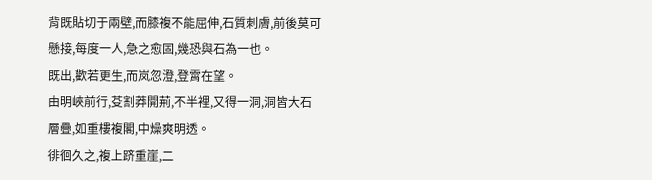背既貼切于兩壁,而膝複不能屈伸,石質刺膚,前後莫可懸接,每度一人,急之愈固,幾恐與石為一也。
既出,歡若更生,而岚忽澄,登霄在望。
由明峽前行,芟割莽開荊,不半裡,又得一洞,洞皆大石層疊,如重樓複閣,中燥爽明透。
徘徊久之,複上跻重崖,二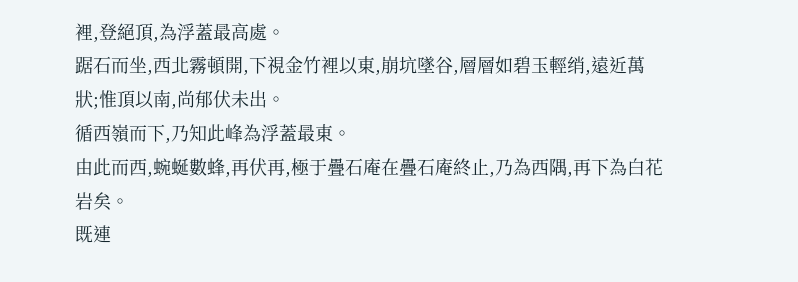裡,登絕頂,為浮蓋最高處。
踞石而坐,西北霧頓開,下視金竹裡以東,崩坑墜谷,層層如碧玉輕绡,遠近萬狀;惟頂以南,尚郁伏未出。
循西嶺而下,乃知此峰為浮蓋最東。
由此而西,蜿蜒數蜂,再伏再,極于疊石庵在疊石庵終止,乃為西隅,再下為白花岩矣。
既連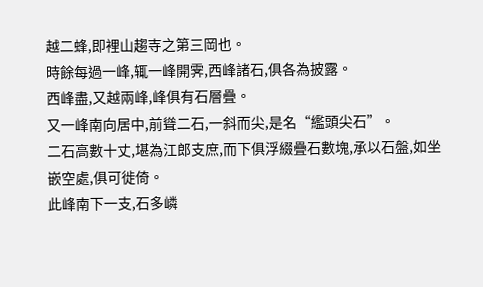越二蜂,即裡山趨寺之第三岡也。
時餘每過一峰,辄一峰開霁,西峰諸石,俱各為披露。
西峰盡,又越兩峰,峰俱有石層疊。
又一峰南向居中,前聳二石,一斜而尖,是名“繿頭尖石”。
二石高數十丈,堪為江郎支庶,而下俱浮綴疊石數塊,承以石盤,如坐嵌空處,俱可徙倚。
此峰南下一支,石多嶙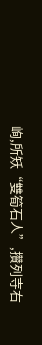峋,所矨“雙筍石人”,攢列寺右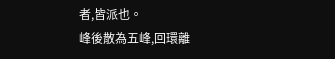者,皆派也。
峰後散為五峰,回環離